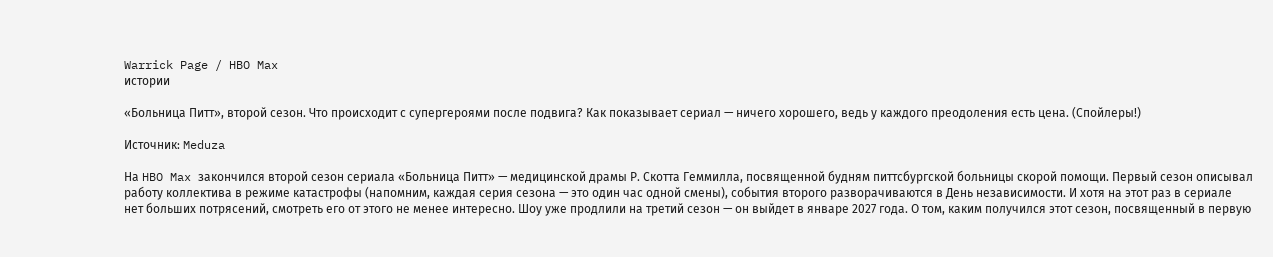Warrick Page / HBO Max
истории

«Больница Питт», второй сезон. Что происходит с супергероями после подвига? Как показывает сериал — ничего хорошего, ведь у каждого преодоления есть цена. (Спойлеры!)

Источник: Meduza

На HBO Max закончился второй сезон сериала «Больница Питт» — медицинской драмы Р. Скотта Геммилла, посвященной будням питтсбургской больницы скорой помощи. Первый сезон описывал работу коллектива в режиме катастрофы (напомним, каждая серия сезона — это один час одной смены), события второго разворачиваются в День независимости. И хотя на этот раз в сериале нет больших потрясений, смотреть его от этого не менее интересно. Шоу уже продлили на третий сезон — он выйдет в январе 2027 года. О том, каким получился этот сезон, посвященный в первую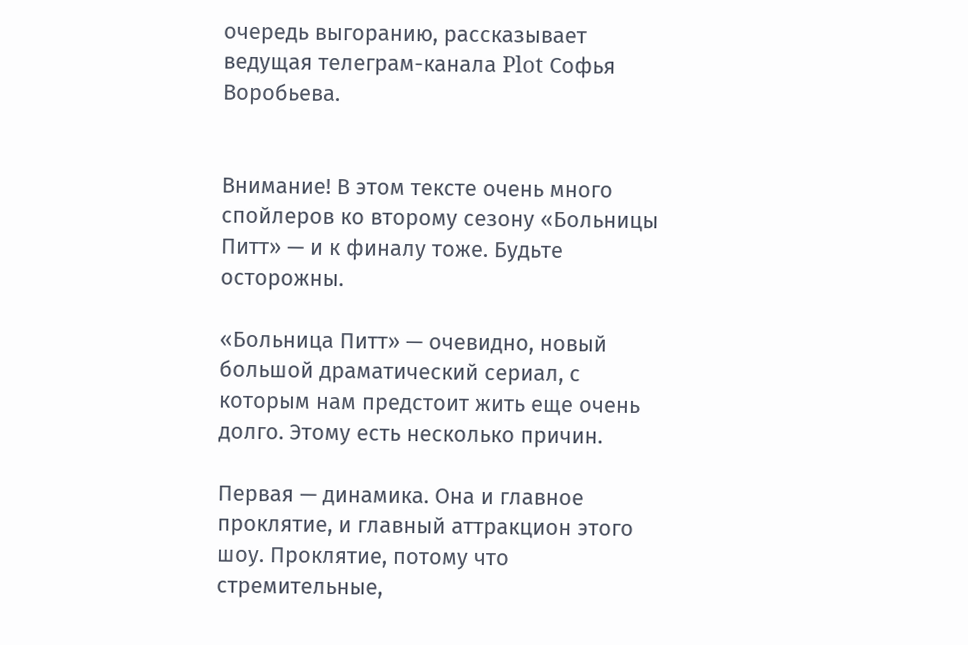очередь выгоранию, рассказывает ведущая телеграм-канала Plot Софья Воробьева.


Внимание! В этом тексте очень много спойлеров ко второму сезону «Больницы Питт» — и к финалу тоже. Будьте осторожны.

«Больница Питт» — очевидно, новый большой драматический сериал, с которым нам предстоит жить еще очень долго. Этому есть несколько причин.

Первая — динамика. Она и главное проклятие, и главный аттракцион этого шоу. Проклятие, потому что стремительные,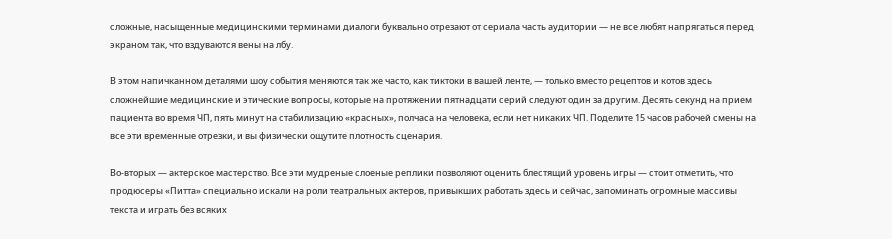сложные, насыщенные медицинскими терминами диалоги буквально отрезают от сериала часть аудитории — не все любят напрягаться перед экраном так, что вздуваются вены на лбу.

В этом напичканном деталями шоу события меняются так же часто, как тиктоки в вашей ленте, — только вместо рецептов и котов здесь сложнейшие медицинские и этические вопросы, которые на протяжении пятнадцати серий следуют один за другим. Десять секунд на прием пациента во время ЧП, пять минут на стабилизацию «красных», полчаса на человека, если нет никаких ЧП. Поделите 15 часов рабочей смены на все эти временные отрезки, и вы физически ощутите плотность сценария.

Во-вторых — актерское мастерство. Все эти мудреные слоеные реплики позволяют оценить блестящий уровень игры — стоит отметить, что продюсеры «Питта» специально искали на роли театральных актеров, привыкших работать здесь и сейчас, запоминать огромные массивы текста и играть без всяких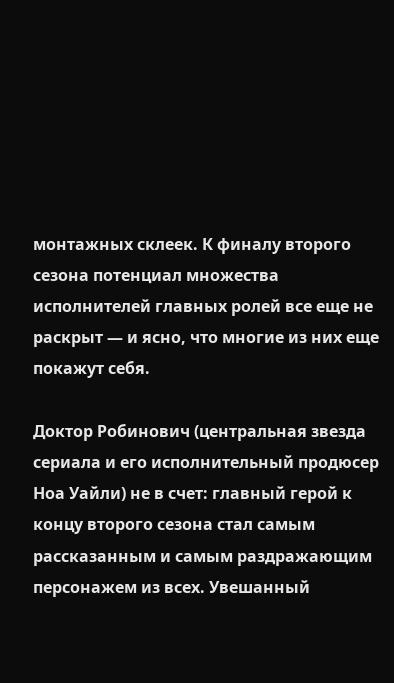монтажных склеек. К финалу второго сезона потенциал множества исполнителей главных ролей все еще не раскрыт — и ясно, что многие из них еще покажут себя.

Доктор Робинович (центральная звезда сериала и его исполнительный продюсер Ноа Уайли) не в счет: главный герой к концу второго сезона стал самым рассказанным и самым раздражающим персонажем из всех. Увешанный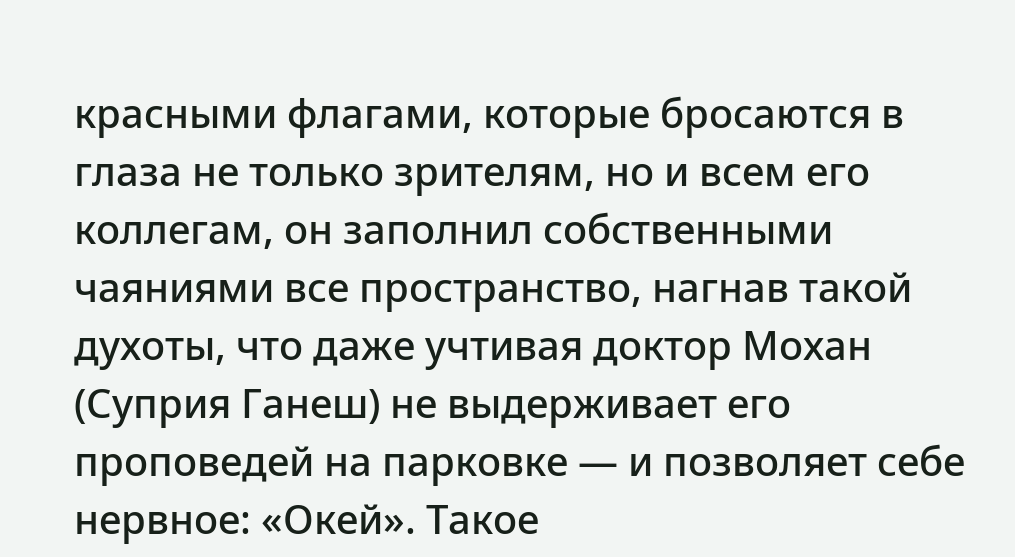красными флагами, которые бросаются в глаза не только зрителям, но и всем его коллегам, он заполнил собственными чаяниями все пространство, нагнав такой духоты, что даже учтивая доктор Мохан (Суприя Ганеш) не выдерживает его проповедей на парковке — и позволяет себе нервное: «Окей». Такое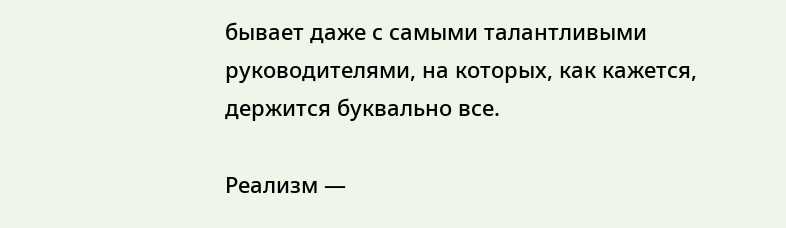бывает даже с самыми талантливыми руководителями, на которых, как кажется, держится буквально все.

Реализм —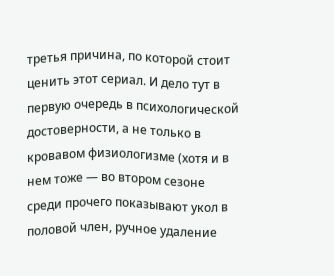третья причина, по которой стоит ценить этот сериал. И дело тут в первую очередь в психологической достоверности, а не только в кровавом физиологизме (хотя и в нем тоже — во втором сезоне среди прочего показывают укол в половой член, ручное удаление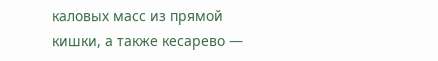каловых масс из прямой кишки, а также кесарево —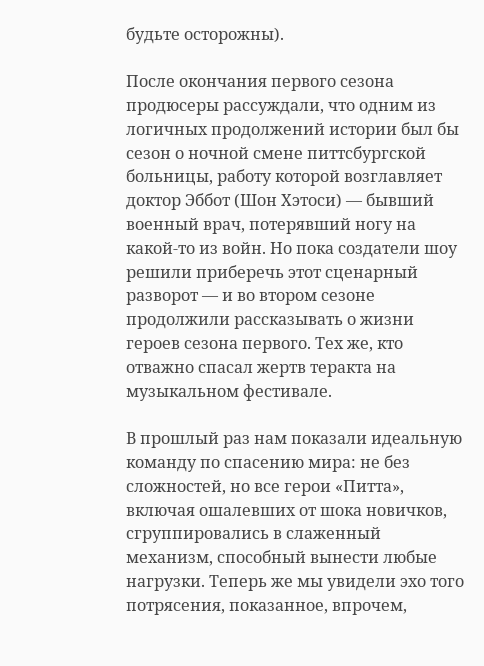будьте осторожны).

После окончания первого сезона продюсеры рассуждали, что одним из логичных продолжений истории был бы сезон о ночной смене питтсбургской больницы, работу которой возглавляет доктор Эббот (Шон Хэтоси) — бывший военный врач, потерявший ногу на какой-то из войн. Но пока создатели шоу решили приберечь этот сценарный разворот — и во втором сезоне продолжили рассказывать о жизни героев сезона первого. Тех же, кто отважно спасал жертв теракта на музыкальном фестивале.

В прошлый раз нам показали идеальную команду по спасению мира: не без сложностей, но все герои «Питта», включая ошалевших от шока новичков, сгруппировались в слаженный механизм, способный вынести любые нагрузки. Теперь же мы увидели эхо того потрясения, показанное, впрочем,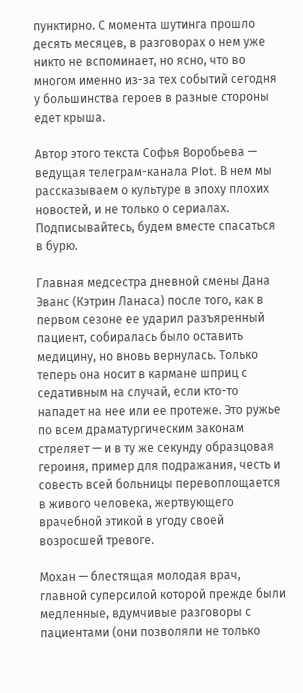пунктирно. С момента шутинга прошло десять месяцев, в разговорах о нем уже никто не вспоминает, но ясно, что во многом именно из-за тех событий сегодня у большинства героев в разные стороны едет крыша.

Автор этого текста Софья Воробьева — ведущая телеграм-канала Plot. В нем мы рассказываем о культуре в эпоху плохих новостей, и не только о сериалах. Подписывайтесь, будем вместе спасаться в бурю.

Главная медсестра дневной смены Дана Эванс (Кэтрин Ланаса) после того, как в первом сезоне ее ударил разъяренный пациент, собиралась было оставить медицину, но вновь вернулась. Только теперь она носит в кармане шприц с седативным на случай, если кто-то нападет на нее или ее протеже. Это ружье по всем драматургическим законам стреляет — и в ту же секунду образцовая героиня, пример для подражания, честь и совесть всей больницы перевоплощается в живого человека, жертвующего врачебной этикой в угоду своей возросшей тревоге.

Мохан — блестящая молодая врач, главной суперсилой которой прежде были медленные, вдумчивые разговоры с пациентами (они позволяли не только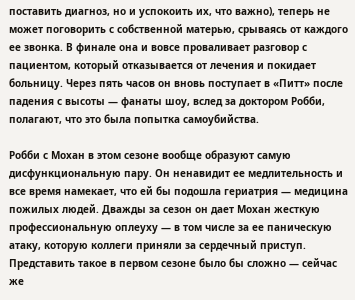поставить диагноз, но и успокоить их, что важно), теперь не может поговорить с собственной матерью, срываясь от каждого ее звонка. В финале она и вовсе проваливает разговор с пациентом, который отказывается от лечения и покидает больницу. Через пять часов он вновь поступает в «Питт» после падения с высоты — фанаты шоу, вслед за доктором Робби, полагают, что это была попытка самоубийства.

Робби с Мохан в этом сезоне вообще образуют самую дисфункциональную пару. Он ненавидит ее медлительность и все время намекает, что ей бы подошла гериатрия — медицина пожилых людей. Дважды за сезон он дает Мохан жесткую профессиональную оплеуху — в том числе за ее паническую атаку, которую коллеги приняли за сердечный приступ. Представить такое в первом сезоне было бы сложно — сейчас же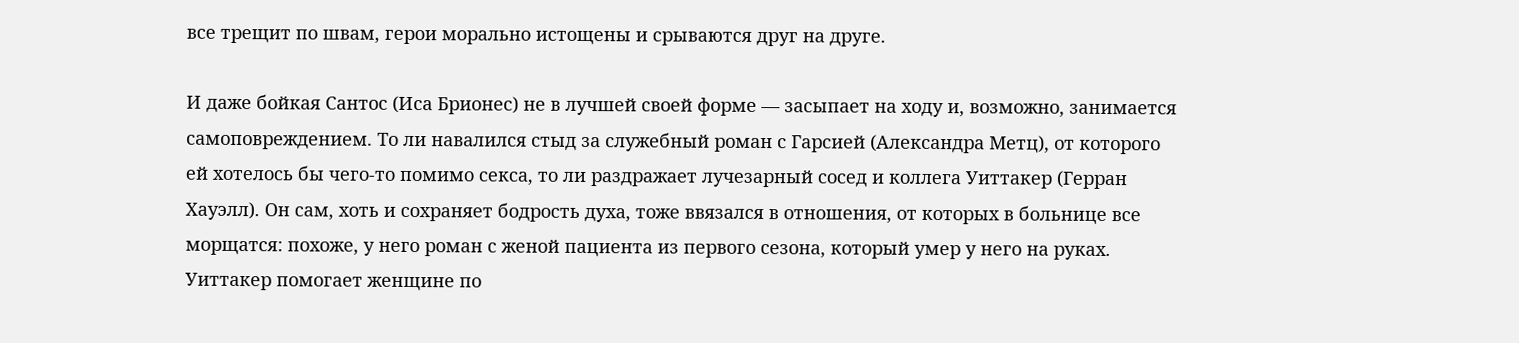все трещит по швам, герои морально истощены и срываются друг на друге.

И даже бойкая Сантос (Иса Брионес) не в лучшей своей форме — засыпает на ходу и, возможно, занимается самоповреждением. То ли навалился стыд за служебный роман с Гарсией (Александра Метц), от которого ей хотелось бы чего-то помимо секса, то ли раздражает лучезарный сосед и коллега Уиттакер (Герран Хауэлл). Он сам, хоть и сохраняет бодрость духа, тоже ввязался в отношения, от которых в больнице все морщатся: похоже, у него роман с женой пациента из первого сезона, который умер у него на руках. Уиттакер помогает женщине по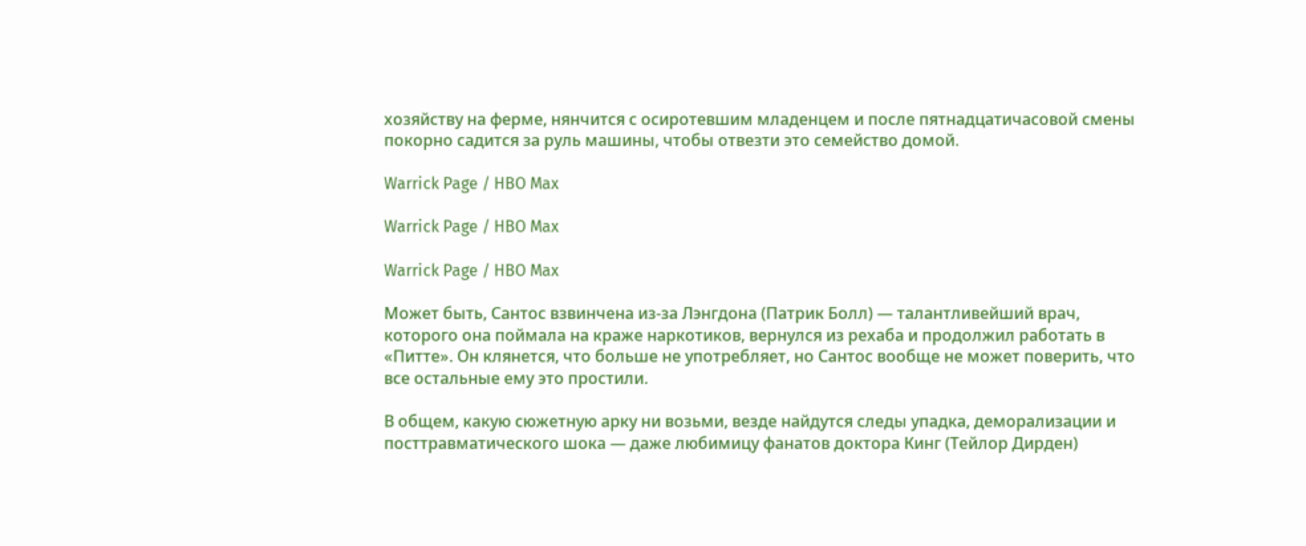хозяйству на ферме, нянчится с осиротевшим младенцем и после пятнадцатичасовой смены покорно садится за руль машины, чтобы отвезти это семейство домой.

Warrick Page / HBO Max

Warrick Page / HBO Max

Warrick Page / HBO Max

Может быть, Сантос взвинчена из-за Лэнгдона (Патрик Болл) — талантливейший врач, которого она поймала на краже наркотиков, вернулся из рехаба и продолжил работать в «Питте». Он клянется, что больше не употребляет, но Сантос вообще не может поверить, что все остальные ему это простили.

В общем, какую сюжетную арку ни возьми, везде найдутся следы упадка, деморализации и посттравматического шока — даже любимицу фанатов доктора Кинг (Тейлор Дирден)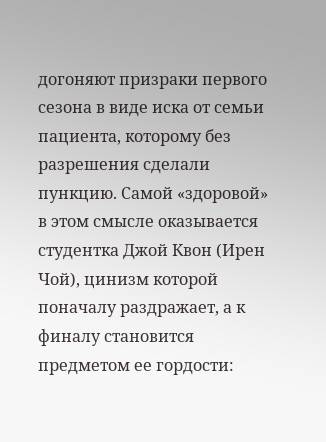догоняют призраки первого сезона в виде иска от семьи пациента, которому без разрешения сделали пункцию. Самой «здоровой» в этом смысле оказывается студентка Джой Квон (Ирен Чой), цинизм которой поначалу раздражает, а к финалу становится предметом ее гордости: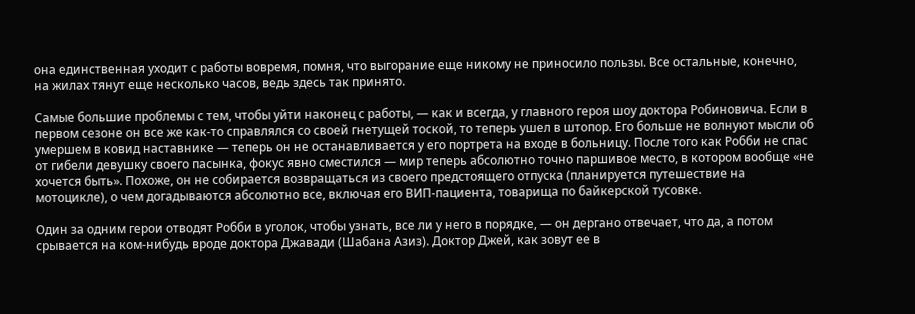она единственная уходит с работы вовремя, помня, что выгорание еще никому не приносило пользы. Все остальные, конечно, на жилах тянут еще несколько часов, ведь здесь так принято.

Самые большие проблемы с тем, чтобы уйти наконец с работы, — как и всегда, у главного героя шоу доктора Робиновича. Если в первом сезоне он все же как-то справлялся со своей гнетущей тоской, то теперь ушел в штопор. Его больше не волнуют мысли об умершем в ковид наставнике — теперь он не останавливается у его портрета на входе в больницу. После того как Робби не спас от гибели девушку своего пасынка, фокус явно сместился — мир теперь абсолютно точно паршивое место, в котором вообще «не хочется быть». Похоже, он не собирается возвращаться из своего предстоящего отпуска (планируется путешествие на мотоцикле), о чем догадываются абсолютно все, включая его ВИП-пациента, товарища по байкерской тусовке.

Один за одним герои отводят Робби в уголок, чтобы узнать, все ли у него в порядке, — он дергано отвечает, что да, а потом срывается на ком-нибудь вроде доктора Джавади (Шабана Азиз). Доктор Джей, как зовут ее в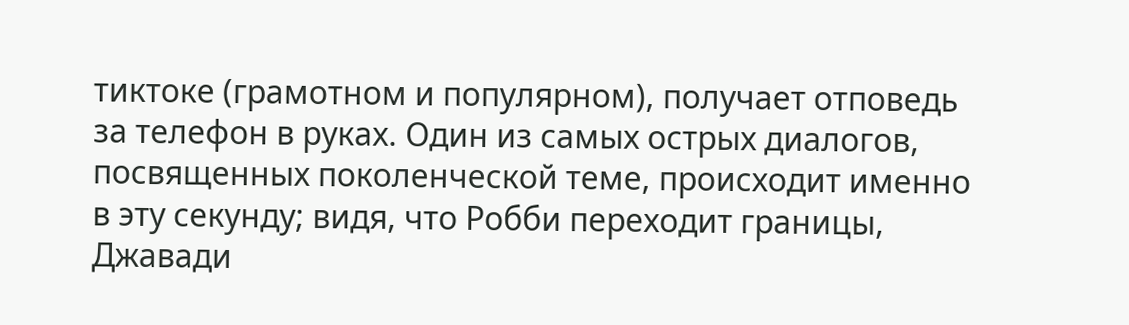тиктоке (грамотном и популярном), получает отповедь за телефон в руках. Один из самых острых диалогов, посвященных поколенческой теме, происходит именно в эту секунду; видя, что Робби переходит границы, Джавади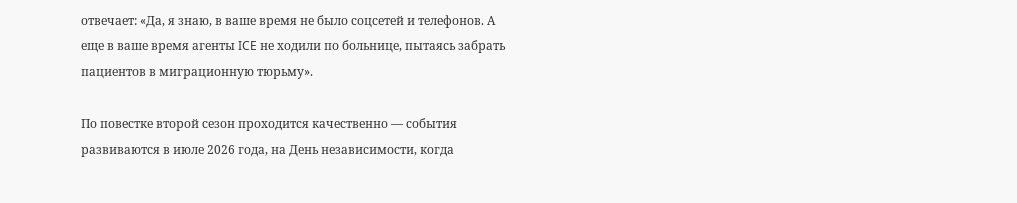отвечает: «Да, я знаю, в ваше время не было соцсетей и телефонов. А еще в ваше время агенты ICE не ходили по больнице, пытаясь забрать пациентов в миграционную тюрьму».

По повестке второй сезон проходится качественно — события развиваются в июле 2026 года, на День независимости, когда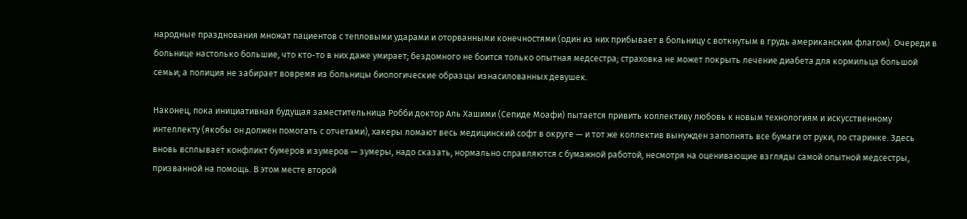народные празднования множат пациентов с тепловыми ударами и оторванными конечностями (один из них прибывает в больницу с воткнутым в грудь американским флагом). Очереди в больнице настолько большие, что кто-то в них даже умирает; бездомного не боится только опытная медсестра; страховка не может покрыть лечение диабета для кормильца большой семьи; а полиция не забирает вовремя из больницы биологические образцы изнасилованных девушек.

Наконец, пока инициативная будущая заместительница Робби доктор Аль Хашими (Сепиде Моафи) пытается привить коллективу любовь к новым технологиям и искусственному интеллекту (якобы он должен помогать с отчетами), хакеры ломают весь медицинский софт в округе — и тот же коллектив вынужден заполнять все бумаги от руки, по старинке. Здесь вновь всплывает конфликт бумеров и зумеров — зумеры, надо сказать, нормально справляются с бумажной работой, несмотря на оценивающие взгляды самой опытной медсестры, призванной на помощь. В этом месте второй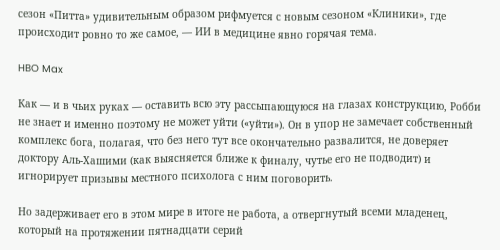сезон «Питта» удивительным образом рифмуется с новым сезоном «Клиники», где происходит ровно то же самое, — ИИ в медицине явно горячая тема.

HBO Max

Как — и в чьих руках — оставить всю эту рассыпающуюся на глазах конструкцию, Робби не знает и именно поэтому не может уйти («уйти»). Он в упор не замечает собственный комплекс бога, полагая, что без него тут все окончательно развалится, не доверяет доктору Аль-Хашими (как выясняется ближе к финалу, чутье его не подводит) и игнорирует призывы местного психолога с ним поговорить.

Но задерживает его в этом мире в итоге не работа, а отвергнутый всеми младенец, который на протяжении пятнадцати серий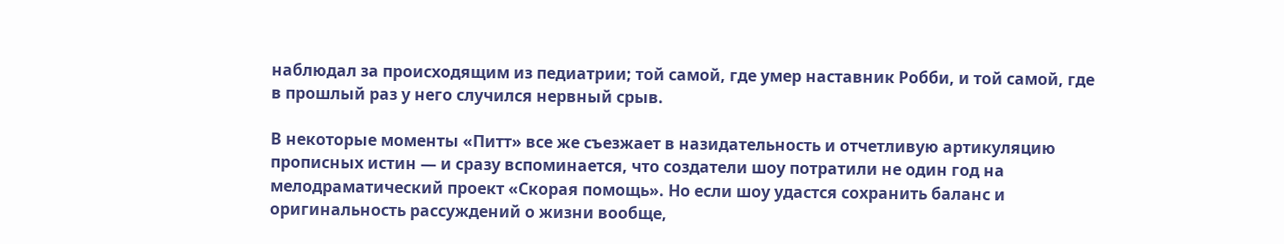наблюдал за происходящим из педиатрии; той самой, где умер наставник Робби, и той самой, где в прошлый раз у него случился нервный срыв.

В некоторые моменты «Питт» все же съезжает в назидательность и отчетливую артикуляцию прописных истин — и сразу вспоминается, что создатели шоу потратили не один год на мелодраматический проект «Скорая помощь». Но если шоу удастся сохранить баланс и оригинальность рассуждений о жизни вообще,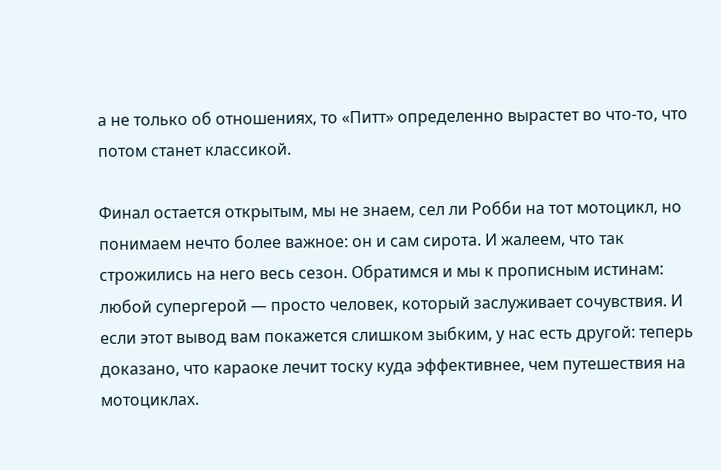а не только об отношениях, то «Питт» определенно вырастет во что-то, что потом станет классикой.

Финал остается открытым, мы не знаем, сел ли Робби на тот мотоцикл, но понимаем нечто более важное: он и сам сирота. И жалеем, что так строжились на него весь сезон. Обратимся и мы к прописным истинам: любой супергерой — просто человек, который заслуживает сочувствия. И если этот вывод вам покажется слишком зыбким, у нас есть другой: теперь доказано, что караоке лечит тоску куда эффективнее, чем путешествия на мотоциклах.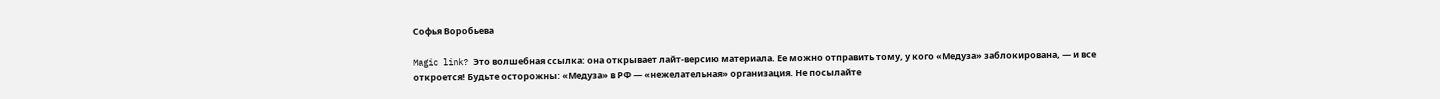Софья Воробьева

Magic link? Это волшебная ссылка: она открывает лайт-версию материала. Ее можно отправить тому, у кого «Медуза» заблокирована, — и все откроется! Будьте осторожны: «Медуза» в РФ — «нежелательная» организация. Не посылайте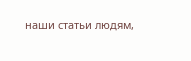наши статьи людям,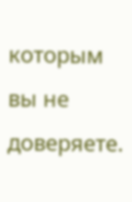которым вы не доверяете.